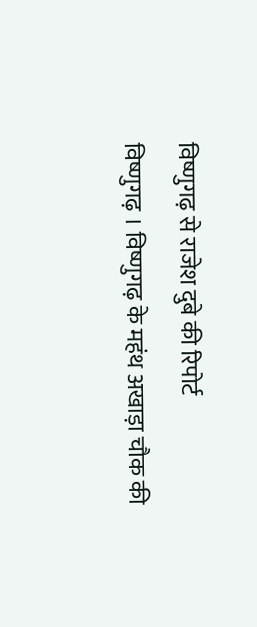विष्णुगढ़ से राजेश दुबे की रिपोर्ट
विष्णुगढ़ । विष्णुगढ़ के महंथ अखाड़ा चौक की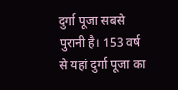दुर्गा पूजा सबसे पुरानी है। 153 वर्ष से यहां दुर्गा पूजा का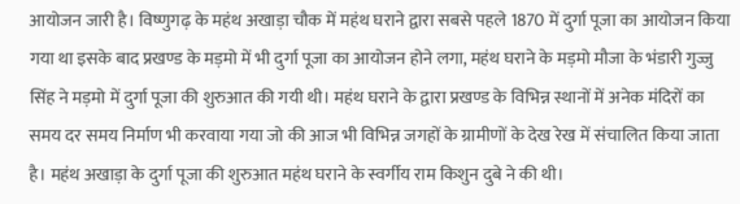आयोजन जारी है। विष्णुगढ़ के महंथ अखाड़ा चौक में महंथ घराने द्वारा सबसे पहले 1870 में दुर्गा पूजा का आयोजन किया गया था इसके बाद प्रखण्ड के मड़मो में भी दुर्गा पूजा का आयोजन होने लगा, महंथ घराने के मड़मो मौजा के भंडारी गुज्जु सिंह ने मड़मो में दुर्गा पूजा की शुरुआत की गयी थी। महंथ घराने के द्वारा प्रखण्ड के विभिन्न स्थानों में अनेक मंदिरों का समय दर समय निर्माण भी करवाया गया जो की आज भी विभिन्न जगहों के ग्रामीणों के देख रेख में संचालित किया जाता है। महंथ अखाड़ा के दुर्गा पूजा की शुरुआत महंथ घराने के स्वर्गीय राम किशुन दुबे ने की थी।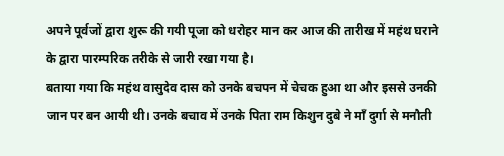अपने पूर्वजों द्वारा शुरू की गयी पूजा को धरोहर मान कर आज की तारीख में महंथ घराने के द्वारा पारम्परिक तरीके से जारी रखा गया है।
बताया गया कि महंथ वासुदेव दास को उनके बचपन में चेचक हुआ था और इससे उनकी जान पर बन आयी थी। उनके बचाव में उनके पिता राम किशुन दुबे ने माँ दुर्गा से मनौती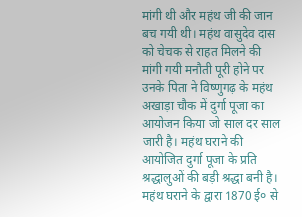मांगी थी और महंथ जी की जान बच गयी थी। महंथ वासुदेव दास को चेचक से राहत मिलने की मांगी गयी मनौती पूरी होने पर उनके पिता ने विष्णुगढ़ के महंथ अखाड़ा चौक में दुर्गा पूजा का आयोजन किया जो साल दर साल जारी है। महंथ घराने की आयोजित दुर्गा पूजा के प्रति श्रद्धालुओं की बड़ी श्रद्धा बनी है। महंथ घराने के द्वारा 1870 ई० से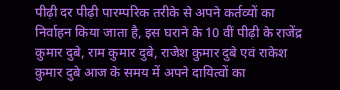पीढ़ी दर पीढ़ी पारम्परिक तरीके से अपने कर्तव्यों का निर्वाहन किया जाता है, इस घराने के 10 वीं पीढ़ी के राजेंद्र कुमार दुबे, राम कुमार दुबे, राजेश कुमार दुबे एवं राकेश कुमार दुबे आज के समय में अपने दायित्वों का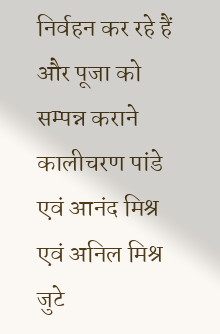निर्वहन कर रहे हैं और पूजा को सम्पन्न कराने कालीचरण पांडे एवं आनंद मिश्र एवं अनिल मिश्र जुटे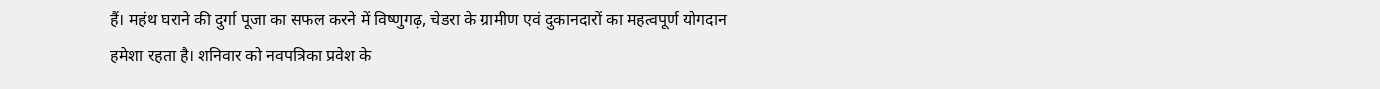हैं। महंथ घराने की दुर्गा पूजा का सफल करने में विष्णुगढ़, चेडरा के ग्रामीण एवं दुकानदारों का महत्वपूर्ण योगदान हमेशा रहता है। शनिवार को नवपत्रिका प्रवेश के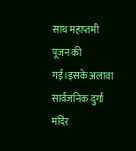साथ महाप्तमी पूजन की गई।इसके अलावा सार्वजनिक दुर्गा मंदिर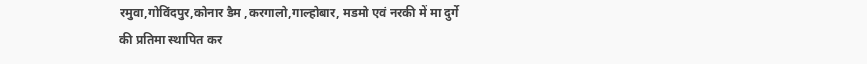रमुवा,गोविंदपुर,कोनार डैम ,करगालो,गाल्होबार, मडमो एवं नरकी में मा दुर्गे की प्रतिमा स्थापित कर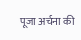पूजा अर्चना की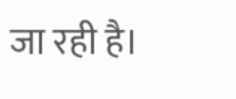जा रही है।